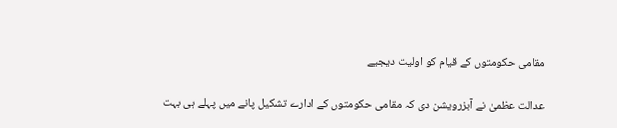مقامی حکومتوں کے قیام کو اولیت دیجیے

عدالت عظمیٰ نے آبزرویشن دی کہ مقامی حکومتوں کے ادارے تشکیل پانے میں پہلے ہی بہت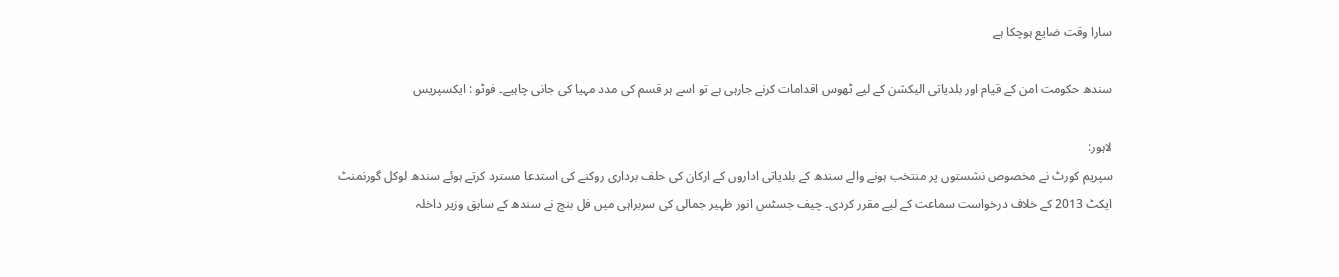سارا وقت ضایع ہوچکا ہے

سندھ حکومت امن کے قیام اور بلدیاتی الیکشن کے لیے ٹھوس اقدامات کرنے جارہی ہے تو اسے ہر قسم کی مدد مہیا کی جانی چاہیے۔ فوٹو : ایکسپریس

لاہور:
سپریم کورٹ نے مخصوص نشستوں پر منتخب ہونے والے سندھ کے بلدیاتی اداروں کے ارکان کی حلف برداری روکنے کی استدعا مسترد کرتے ہوئے سندھ لوکل گورنمنٹ ایکٹ 2013 کے خلاف درخواست سماعت کے لیے مقرر کردی۔ چیف جسٹس انور ظہیر جمالی کی سربراہی میں فل بنچ نے سندھ کے سابق وزیر داخلہ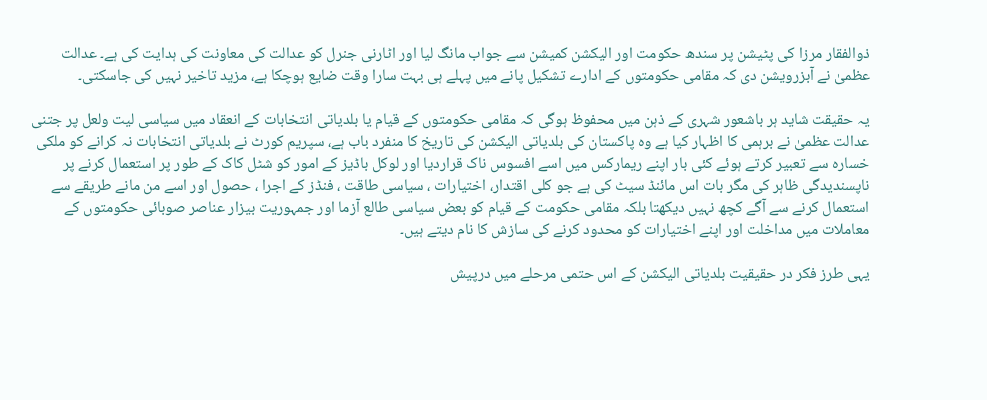ذوالفقار مرزا کی پٹیشن پر سندھ حکومت اور الیکشن کمیشن سے جواب مانگ لیا اور اٹارنی جنرل کو عدالت کی معاونت کی ہدایت کی ہے۔ عدالت عظمیٰ نے آبزرویشن دی کہ مقامی حکومتوں کے ادارے تشکیل پانے میں پہلے ہی بہت سارا وقت ضایع ہوچکا ہے، مزید تاخیر نہیں کی جاسکتی۔

یہ حقیقت شاید ہر باشعور شہری کے ذہن میں محفوظ ہوگی کہ مقامی حکومتوں کے قیام یا بلدیاتی انتخابات کے انعقاد میں سیاسی لیت ولعل پر جتنی عدالت عظمیٰ نے برہمی کا اظہار کیا ہے وہ پاکستان کی بلدیاتی الیکشن کی تاریخ کا منفرد باب ہے، سپریم کورٹ نے بلدیاتی انتخابات نہ کرانے کو ملکی خسارہ سے تعبیر کرتے ہوئے کئی بار اپنے ریمارکس میں اسے افسوس ناک قراردیا اور لوکل باڈیز کے امور کو شٹل کاک کے طور پر استعمال کرنے پر ناپسندیدگی ظاہر کی مگر بات اس مائنڈ سیٹ کی ہے جو کلی اقتدار، اختیارات ، سیاسی طاقت ، فنڈز کے اجرا ، حصول اور اسے من مانے طریقے سے استعمال کرنے سے آگے کچھ نہیں دیکھتا بلکہ مقامی حکومت کے قیام کو بعض سیاسی طالع آزما اور جمہوریت بیزار عناصر صوبائی حکومتوں کے معاملات میں مداخلت اور اپنے اختیارات کو محدود کرنے کی سازش کا نام دیتے ہیں۔

یہی طرز فکر در حقیقیت بلدیاتی الیکشن کے اس حتمی مرحلے میں درپیش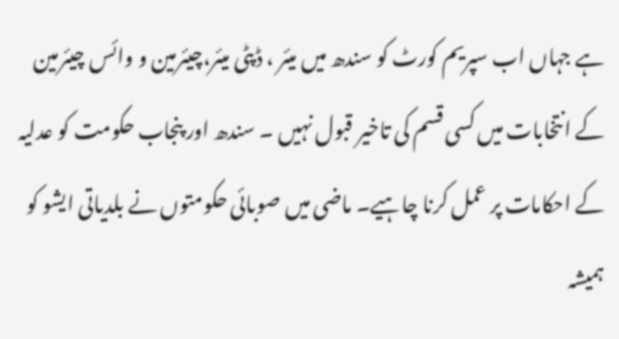ہے جہاں اب سپریم کورٹ کو سندھ میں میئر ، ڈپٹی میئر،چیئرمین و وائس چیئرمین کے انتخابات میں کسی قسم کی تاخیر قبول نہیں ۔ سندھ اور پنجاب حکومت کو عدلیہ کے احکامات پر عمل کرنا چاہیے۔ ماضی میں صوبائی حکومتوں نے بلدیاتی ایشو کو ہمیشہ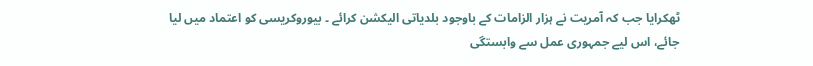ٹھکرایا جب کہ آمریت نے ہزار الزامات کے باوجود بلدیاتی الیکشن کرائے ۔ بیوروکریسی کو اعتماد میں لیا جائے، اس لیے جمہوری عمل سے وابستگی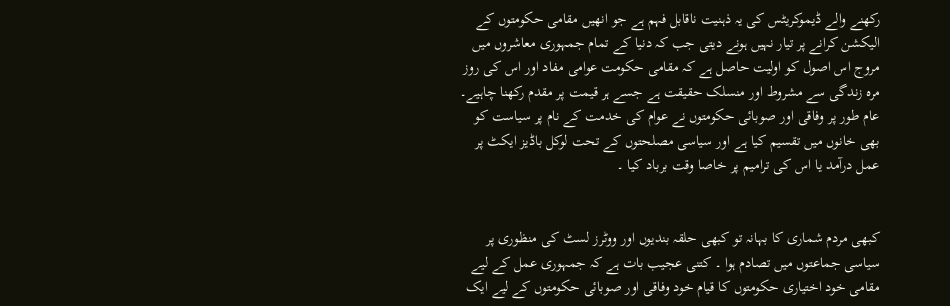رکھنے والے ڈیموکریٹس کی یہ ذہنیت ناقابل فہم ہے جو انھیں مقامی حکومتوں کے الیکشن کرانے پر تیار نہیں ہونے دیتی جب کہ دنیا کے تمام جمہوری معاشروں میں مروج اس اصول کو اولیت حاصل ہے کہ مقامی حکومت عوامی مفاد اور اس کی روز مرہ زندگی سے مشروط اور منسلک حقیقت ہے جسے ہر قیمت پر مقدم رکھنا چاہیے۔ عام طور پر وفاقی اور صوبائی حکومتوں نے عوام کی خدمت کے نام پر سیاست کو بھی خانوں میں تقسیم کیا ہے اور سیاسی مصلحتوں کے تحت لوکل باڈیز ایکٹ پر عمل درآمد یا اس کی ترامیم پر خاصا وقت برباد کیا ۔


کبھی مردم شماری کا بہانہ تو کبھی حلقہ بندیوں اور ووٹرز لسٹ کی منظوری پر سیاسی جماعتوں میں تصادم ہوا ۔ کتنی عجیب بات ہے کہ جمہوری عمل کے لیے مقامی خود اختیاری حکومتوں کا قیام خود وفاقی اور صوبائی حکومتوں کے لیے ایک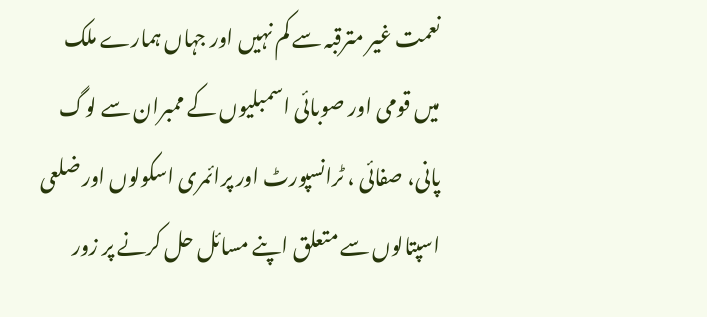نعمت غیر مترقبہ سے کم نہیں اور جہاں ہمارے ملک میں قومی اور صوبائی اسمبلیوں کے ممبران سے لوگ پانی، صفائی ، ٹرانسپورٹ اور پرائمری اسکولوں اور ضلعی اسپتالوں سے متعلق اپنے مسائل حل کرنے پر زور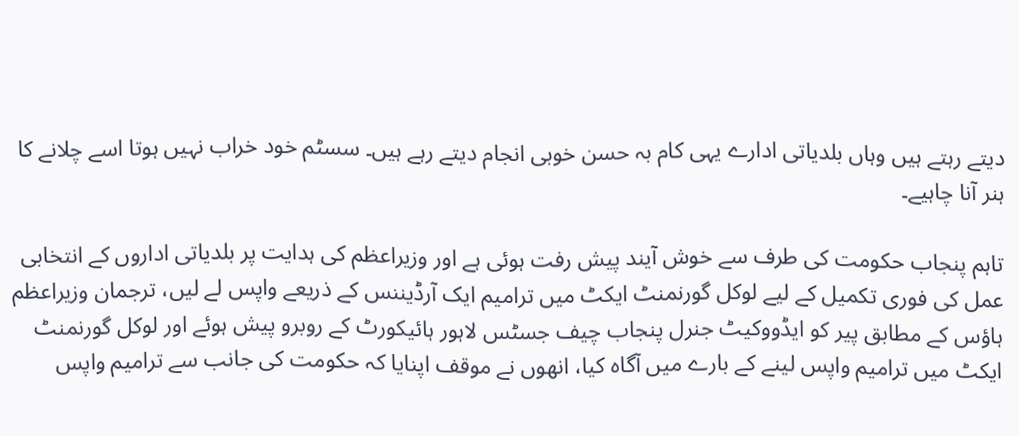دیتے رہتے ہیں وہاں بلدیاتی ادارے یہی کام بہ حسن خوبی انجام دیتے رہے ہیں۔ سسٹم خود خراب نہیں ہوتا اسے چلانے کا ہنر آنا چاہیے۔

تاہم پنجاب حکومت کی طرف سے خوش آیند پیش رفت ہوئی ہے اور وزیراعظم کی ہدایت پر بلدیاتی اداروں کے انتخابی عمل کی فوری تکمیل کے لیے لوکل گورنمنٹ ایکٹ میں ترامیم ایک آرڈیننس کے ذریعے واپس لے لیں، ترجمان وزیراعظم ہاؤس کے مطابق پیر کو ایڈووکیٹ جنرل پنجاب چیف جسٹس لاہور ہائیکورٹ کے روبرو پیش ہوئے اور لوکل گورنمنٹ ایکٹ میں ترامیم واپس لینے کے بارے میں آگاہ کیا، انھوں نے موقف اپنایا کہ حکومت کی جانب سے ترامیم واپس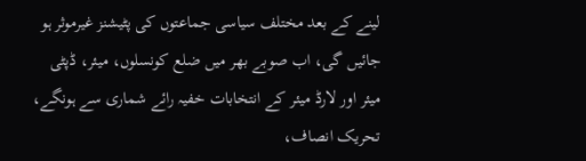لینے کے بعد مختلف سیاسی جماعتوں کی پٹیشنز غیرموثر ہو جائیں گی، اب صوبے بھر میں ضلع کونسلوں، میئر، ڈپٹی میئر اور لارڈ میئر کے انتخابات خفیہ رائے شماری سے ہونگے، تحریک انصاف،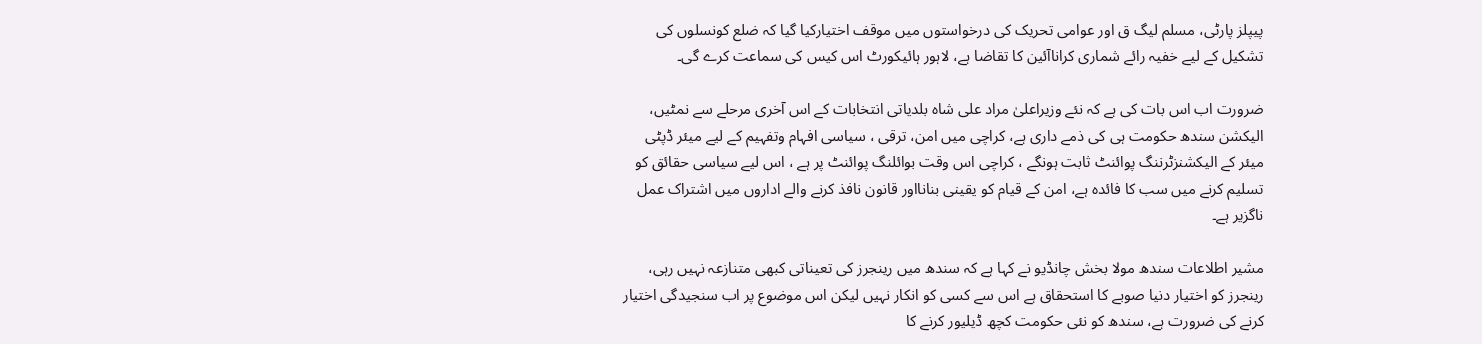پیپلز پارٹی، مسلم لیگ ق اور عوامی تحریک کی درخواستوں میں موقف اختیارکیا گیا کہ ضلع کونسلوں کی تشکیل کے لیے خفیہ رائے شماری کراناآئین کا تقاضا ہے، لاہور ہائیکورٹ اس کیس کی سماعت کرے گی۔

ضرورت اب اس بات کی ہے کہ نئے وزیراعلیٰ مراد علی شاہ بلدیاتی انتخابات کے اس آخری مرحلے سے نمٹیں، الیکشن سندھ حکومت ہی کی ذمے داری ہے، کراچی میں امن، ترقی ، سیاسی افہام وتفہیم کے لیے میئر ڈپٹی میئر کے الیکشنزٹرننگ پوائنٹ ثابت ہونگے ، کراچی اس وقت بوائلنگ پوائنٹ پر ہے ، اس لیے سیاسی حقائق کو تسلیم کرنے میں سب کا فائدہ ہے، امن کے قیام کو یقینی بنانااور قانون نافذ کرنے والے اداروں میں اشتراک عمل ناگزیر ہے۔

مشیر اطلاعات سندھ مولا بخش چانڈیو نے کہا ہے کہ سندھ میں رینجرز کی تعیناتی کبھی متنازعہ نہیں رہی، رینجرز کو اختیار دنیا صوبے کا استحقاق ہے اس سے کسی کو انکار نہیں لیکن اس موضوع پر اب سنجیدگی اختیار کرنے کی ضرورت ہے، سندھ کو نئی حکومت کچھ ڈیلیور کرنے کا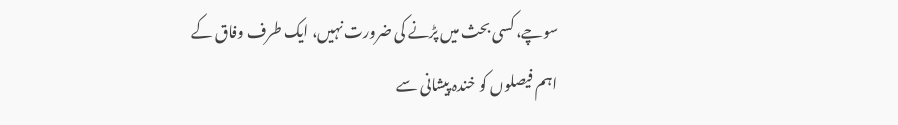سوچے، کسی بحث میں پڑنے کی ضرورت نہیں، ایک طرف وفاق کے اہم فیصلوں کو خندہ پیشانی سے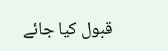قبول کیا جائے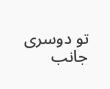تو دوسری جانب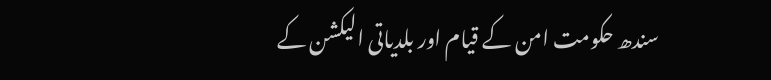سندھ حکومت امن کے قیام اور بلدیاتی الیکشن کے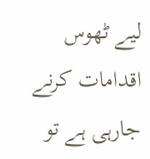لیے ٹھوس اقدامات کرنے جارہی ہے تو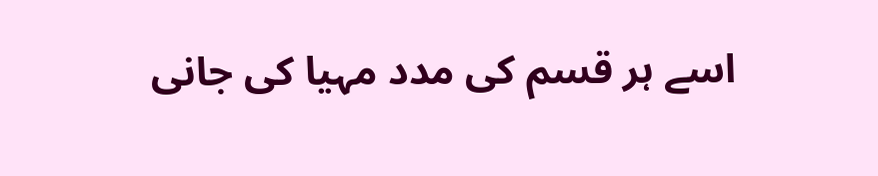اسے ہر قسم کی مدد مہیا کی جانی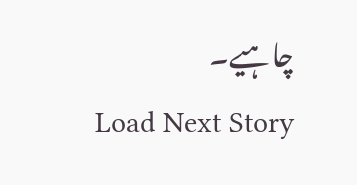چاہیے۔
Load Next Story